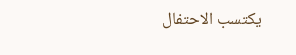يكتسب الاحتفال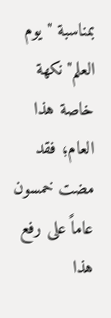بمناسبة "يوم العلم" نكهة خاصة هذا العام؛ فقد مضت خمسون عاماً على رفع هذا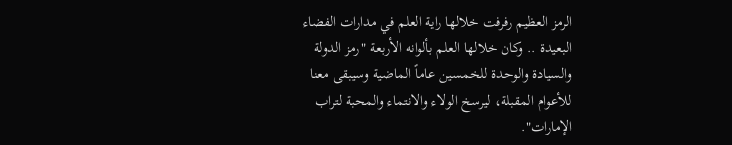الرمز العظيم رفرفت خلالها راية العلم في مدارات الفضاء البعيدة .. وكان خلالها العلم بألوانه الأربعة "رمز الدولة والسيادة والوحدة للخمسين عاماً الماضية وسيبقى معنا للأعوام المقبلة، ليرسخ الولاء والانتماء والمحبة لتراب الإمارات".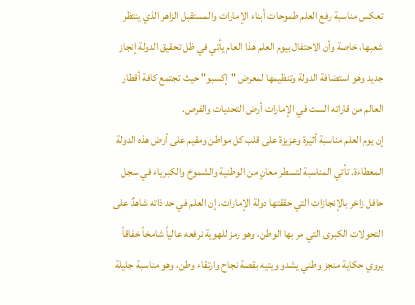تعكس مناسبة رفع العلم طموحات أبناء الإمارات والمستقبل الزاهر الذي ينتظر شعبها، خاصة وأن الاحتفال بيوم العلم هذا العام يأتي في ظل تحقيق الدولة إنجاز جديد وهو استضافة الدولة وتنظيمها لمعرض "إكسبو" حيث تجتمع كافة أقطار العالم من قاراته الست في الإمارات أرض التحديات والفرص.
إن يوم العلم مناسبة أثيرة وعزيزة على قلب كل مواطن ومقيم على أرض هذه الدولة المعطاءة. تأتي المناسبة لتسطر معانٍ من الوطنية والشموخ والكبرياء في سجل حافل زاخر بالإنجازات التي حققتها دولة الإمارات. إن العلم في حد ذاته شاهدٌ على التحولات الكبرى التي مر بها الوطن، وهو رمز للهوية نرفعه عالياً شامخاً خفاقاً يروي حكاية منجز وطني يشدو ويتيه بقصة نجاح وارتقاء وطن، وهو مناسبة جليلة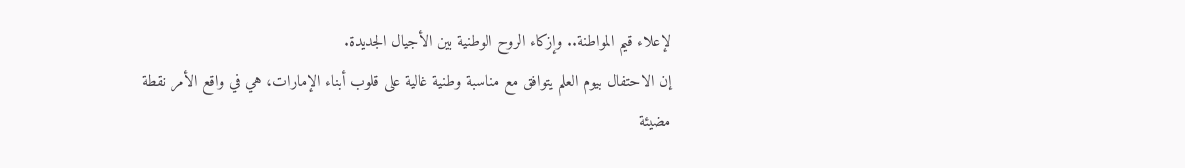لإعلاء قيم المواطنة.. وإزكاء الروح الوطنية بين الأجيال الجديدة.
إن الاحتفال بيوم العلم يتوافق مع مناسبة وطنية غالية على قلوب أبناء الإمارات، هي في واقع الأمر نقطة مضيئة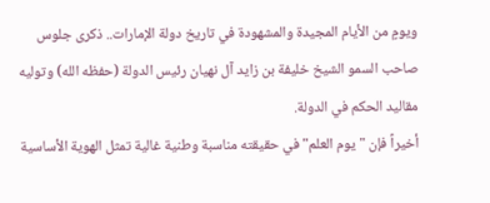ويومٍ من الأيام المجيدة والمشهودة في تاريخ دولة الإمارات.. ذكرى جلوس صاحب السمو الشيخ خليفة بن زايد آل نهيان رئيس الدولة (حفظه الله) وتوليه مقاليد الحكم في الدولة.
أخيراً فإن "يوم العلم" في حقيقته مناسبة وطنية غالية تمثل الهوية الأساسية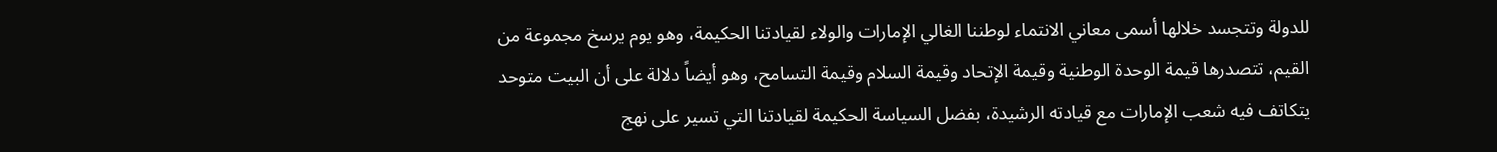للدولة وتتجسد خلالها أسمى معاني الانتماء لوطننا الغالي الإمارات والولاء لقيادتنا الحكيمة، وهو يوم يرسخ مجموعة من القيم، تتصدرها قيمة الوحدة الوطنية وقيمة الإتحاد وقيمة السلام وقيمة التسامح، وهو أيضاً دلالة على أن البيت متوحد يتكاتف فيه شعب الإمارات مع قيادته الرشيدة، بفضل السياسة الحكيمة لقيادتنا التي تسير على نهج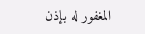المغفور له بإذن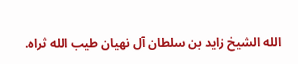الله الشيخ زايد بن سلطان آل نهيان طيب الله ثراه.